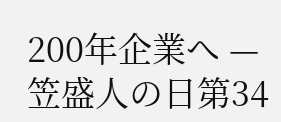200年企業へ —笠盛人の日第34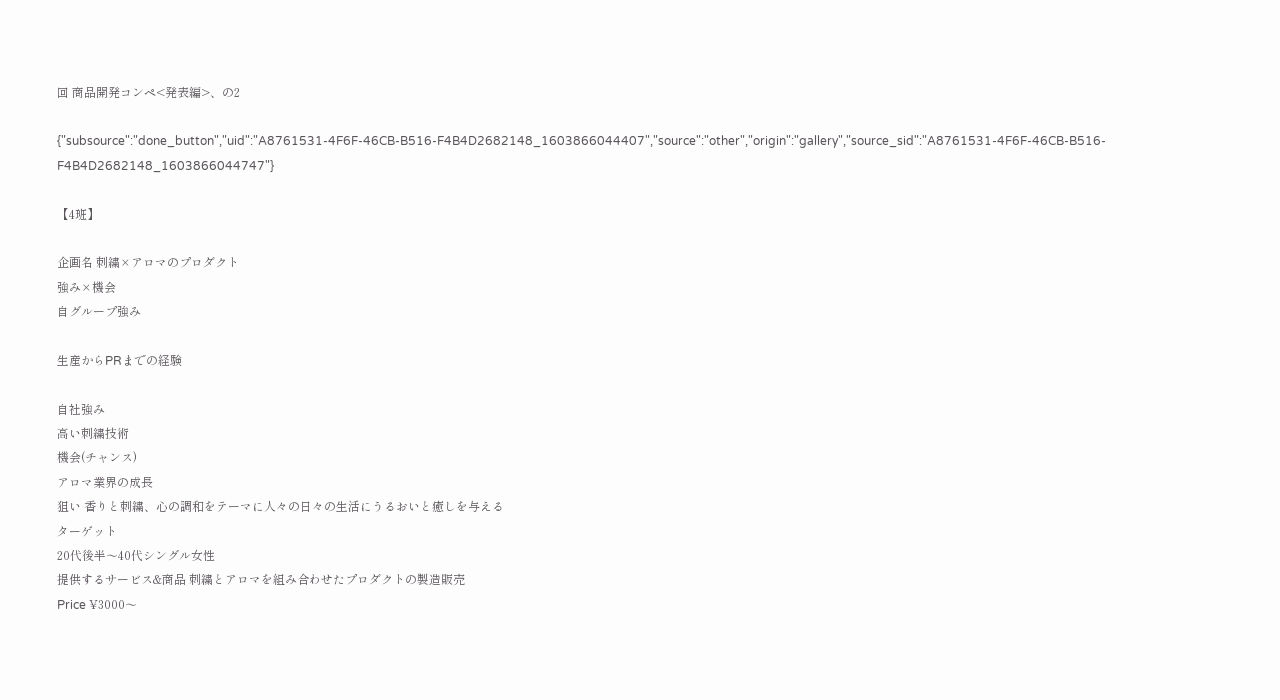回 商品開発コンペ<発表編>、の2

{"subsource":"done_button","uid":"A8761531-4F6F-46CB-B516-F4B4D2682148_1603866044407","source":"other","origin":"gallery","source_sid":"A8761531-4F6F-46CB-B516-F4B4D2682148_1603866044747"}

【4班】

企画名 刺繍×アロマのプロダクト
強み×機会
自グループ強み

生産からPRまでの経験

自社強み
高い刺繍技術
機会(チャンス)
アロマ業界の成長
狙い 香りと刺繍、心の調和をテーマに人々の日々の生活にうるおいと癒しを与える
ターゲット
20代後半〜40代シングル女性
提供するサービス&商品 刺繍とアロマを組み合わせたプロダクトの製造販売
Price ¥3000〜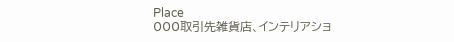Place
000取引先雑貨店、インテリアショ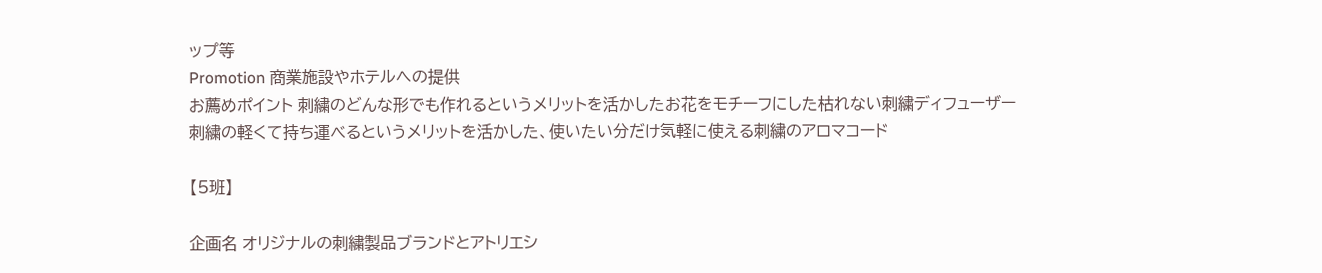ップ等
Promotion 商業施設やホテルへの提供
お薦めポイント 刺繍のどんな形でも作れるというメリットを活かしたお花をモチーフにした枯れない刺繍ディフューザー
刺繍の軽くて持ち運べるというメリットを活かした、使いたい分だけ気軽に使える刺繍のアロマコード

【5班】

企画名 オリジナルの刺繍製品ブランドとアトリエシ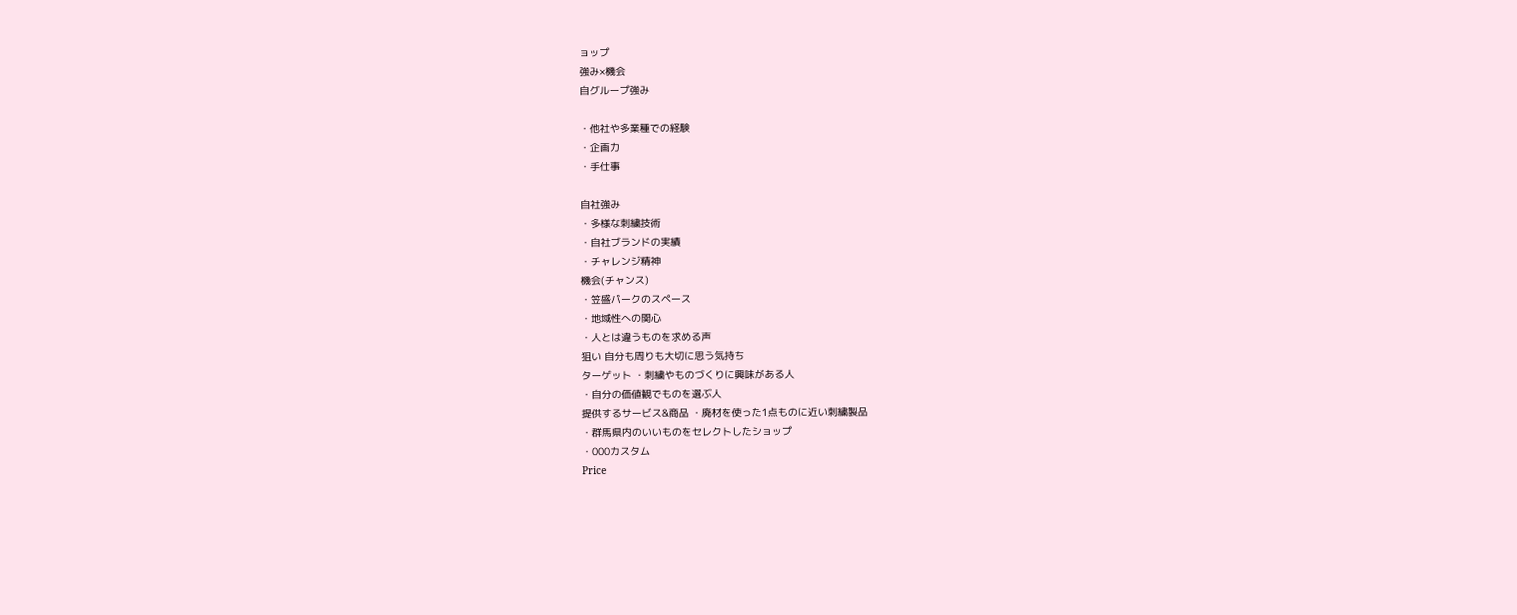ョップ
強み×機会
自グループ強み

・他社や多業種での経験
・企画力
・手仕事

自社強み
・多様な刺繍技術
・自社ブランドの実績
・チャレンジ精神
機会(チャンス)
・笠盛パークのスペース
・地域性への関心
・人とは違うものを求める声
狙い 自分も周りも大切に思う気持ち
ターゲット ・刺繍やものづくりに興味がある人
・自分の価値観でものを選ぶ人
提供するサービス&商品 ・廃材を使った1点ものに近い刺繍製品
・群馬県内のいいものをセレクトしたショップ
・000カスタム
Price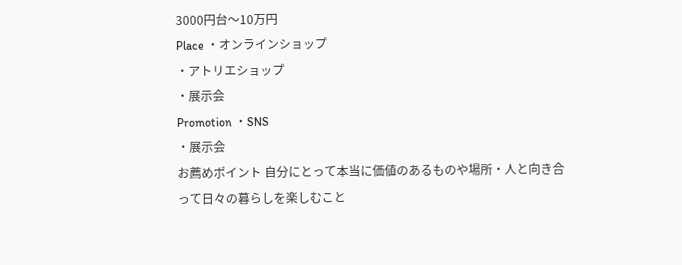3000円台〜10万円
Place ・オンラインショップ
・アトリエショップ
・展示会
Promotion ・SNS
・展示会
お薦めポイント 自分にとって本当に価値のあるものや場所・人と向き合って日々の暮らしを楽しむこと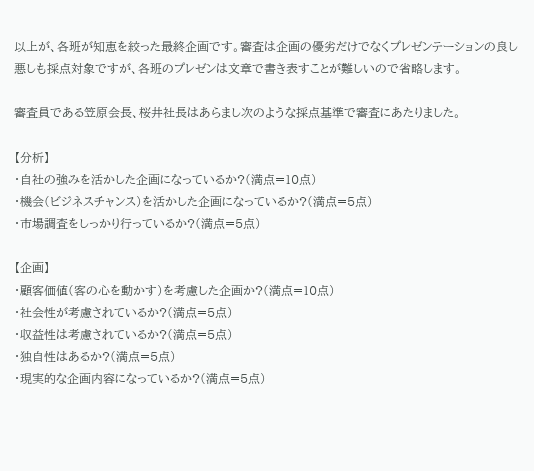以上が、各班が知恵を絞った最終企画です。審査は企画の優劣だけでなくプレゼンテーションの良し悪しも採点対象ですが、各班のプレゼンは文章で書き表すことが難しいので省略します。

審査員である笠原会長、桜井社長はあらまし次のような採点基準で審査にあたりました。

【分析】
・自社の強みを活かした企画になっているか?(満点=10点)
・機会(ビジネスチャンス)を活かした企画になっているか?(満点=5点)
・市場調査をしっかり行っているか?(満点=5点)

【企画】
・顧客価値(客の心を動かす)を考慮した企画か?(満点=10点)
・社会性が考慮されているか?(満点=5点)
・収益性は考慮されているか?(満点=5点)
・独自性はあるか?(満点=5点)
・現実的な企画内容になっているか?(満点=5点)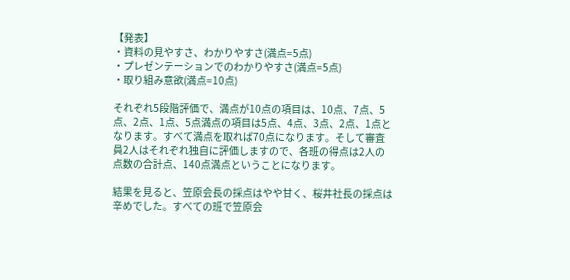【発表】
・資料の見やすさ、わかりやすさ(満点=5点)
・プレゼンテーションでのわかりやすさ(満点=5点)
・取り組み意欲(満点=10点)

それぞれ5段階評価で、満点が10点の項目は、10点、7点、5点、2点、1点、5点満点の項目は5点、4点、3点、2点、1点となります。すべて満点を取れば70点になります。そして審査員2人はそれぞれ独自に評価しますので、各班の得点は2人の点数の合計点、140点満点ということになります。

結果を見ると、笠原会長の採点はやや甘く、桜井社長の採点は辛めでした。すべての班で笠原会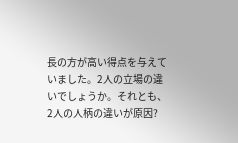長の方が高い得点を与えていました。2人の立場の違いでしょうか。それとも、2人の人柄の違いが原因?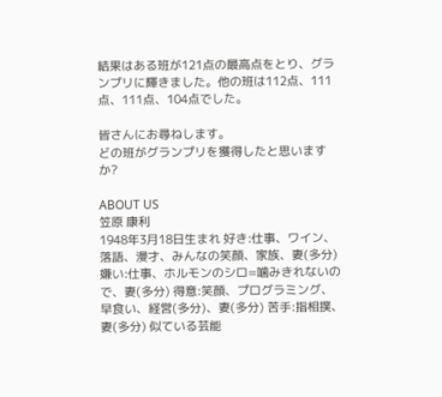結果はある班が121点の最高点をとり、グランプリに輝きました。他の班は112点、111点、111点、104点でした。

皆さんにお尋ねします。
どの班がグランプリを獲得したと思いますか?

ABOUT US
笠原 康利
1948年3月18日生まれ 好き:仕事、ワイン、落語、漫才、みんなの笑顔、家族、妻(多分) 嫌い:仕事、ホルモンのシロ=噛みきれないので、妻(多分) 得意:笑顔、プログラミング、早食い、経営(多分)、妻(多分) 苦手:指相撲、妻(多分) 似ている芸能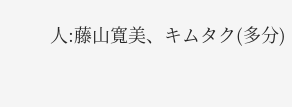人:藤山寬美、キムタク(多分)